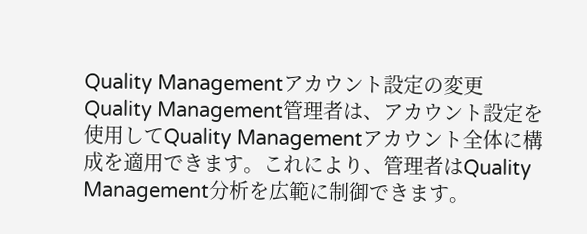Quality Managementアカウント設定の変更
Quality Management管理者は、アカウント設定を使用してQuality Managementアカウント全体に構成を適用できます。これにより、管理者はQuality Management分析を広範に制御できます。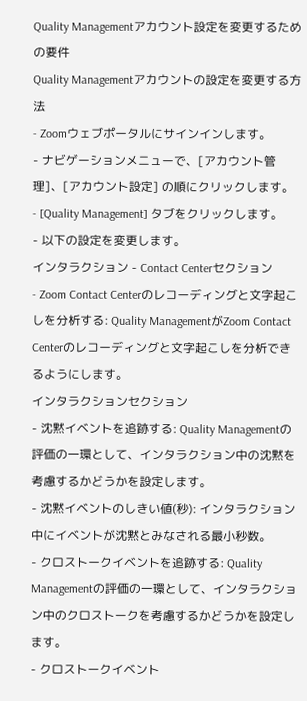Quality Managementアカウント設定を変更するための要件
Quality Managementアカウントの設定を変更する方法
- Zoomウェブポータルにサインインします。
- ナビゲーションメニューで、[アカウント管理]、[アカウント設定] の順にクリックします。
- [Quality Management] タブをクリックします。
- 以下の設定を変更します。
インタラクション - Contact Centerセクション
- Zoom Contact Centerのレコーディングと文字起こしを分析する: Quality ManagementがZoom Contact Centerのレコーディングと文字起こしを分析できるようにします。
インタラクションセクション
- 沈黙イベントを追跡する: Quality Managementの評価の一環として、インタラクション中の沈黙を考慮するかどうかを設定します。
- 沈黙イベントのしきい値(秒): インタラクション中にイベントが沈黙とみなされる最小秒数。
- クロストークイベントを追跡する: Quality Managementの評価の一環として、インタラクション中のクロストークを考慮するかどうかを設定します。
- クロストークイベント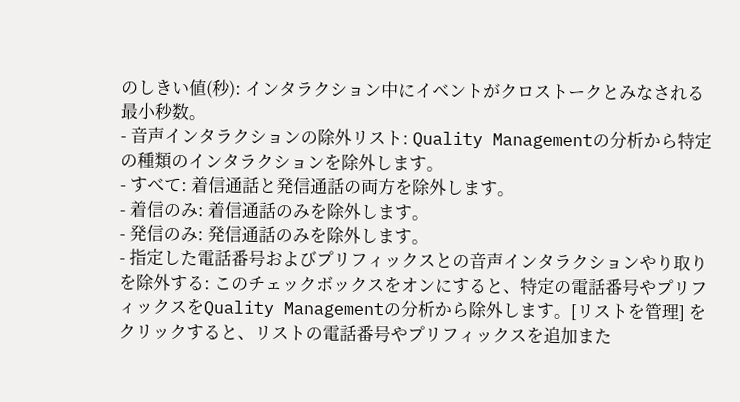のしきい値(秒): インタラクション中にイベントがクロストークとみなされる最小秒数。
- 音声インタラクションの除外リスト: Quality Managementの分析から特定の種類のインタラクションを除外します。
- すべて: 着信通話と発信通話の両方を除外します。
- 着信のみ: 着信通話のみを除外します。
- 発信のみ: 発信通話のみを除外します。
- 指定した電話番号およびプリフィックスとの音声インタラクションやり取りを除外する: このチェックボックスをオンにすると、特定の電話番号やプリフィックスをQuality Managementの分析から除外します。[リストを管理] をクリックすると、リストの電話番号やプリフィックスを追加また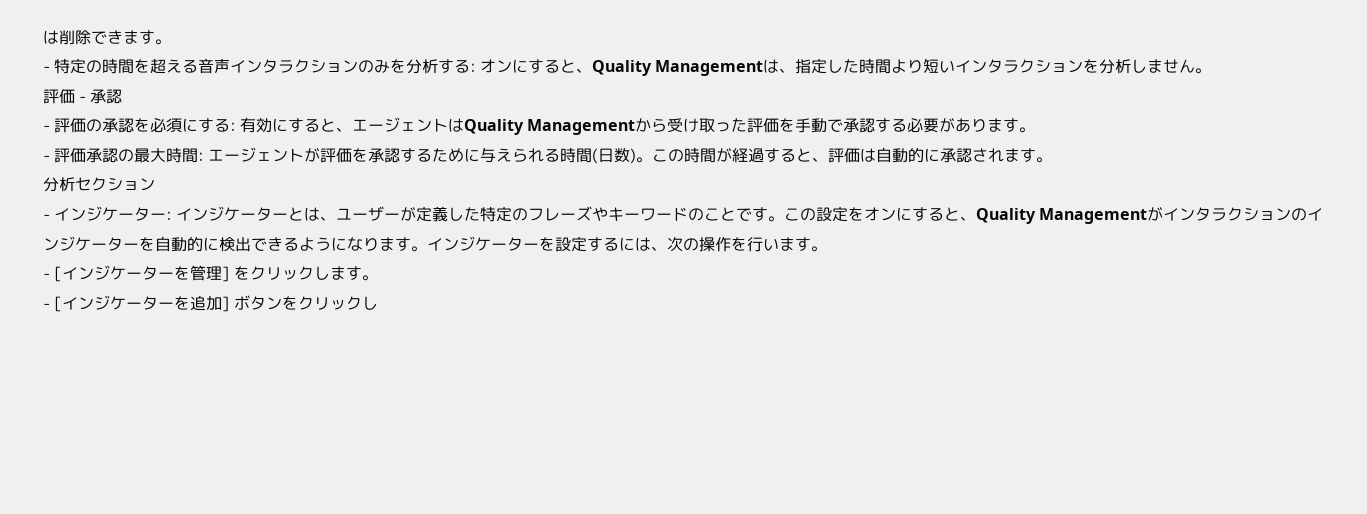は削除できます。
- 特定の時間を超える音声インタラクションのみを分析する: オンにすると、Quality Managementは、指定した時間より短いインタラクションを分析しません。
評価 - 承認
- 評価の承認を必須にする: 有効にすると、エージェントはQuality Managementから受け取った評価を手動で承認する必要があります。
- 評価承認の最大時間: エージェントが評価を承認するために与えられる時間(日数)。この時間が経過すると、評価は自動的に承認されます。
分析セクション
- インジケーター: インジケーターとは、ユーザーが定義した特定のフレーズやキーワードのことです。この設定をオンにすると、Quality Managementがインタラクションのインジケーターを自動的に検出できるようになります。インジケーターを設定するには、次の操作を行います。
- [インジケーターを管理] をクリックします。
- [インジケーターを追加] ボタンをクリックし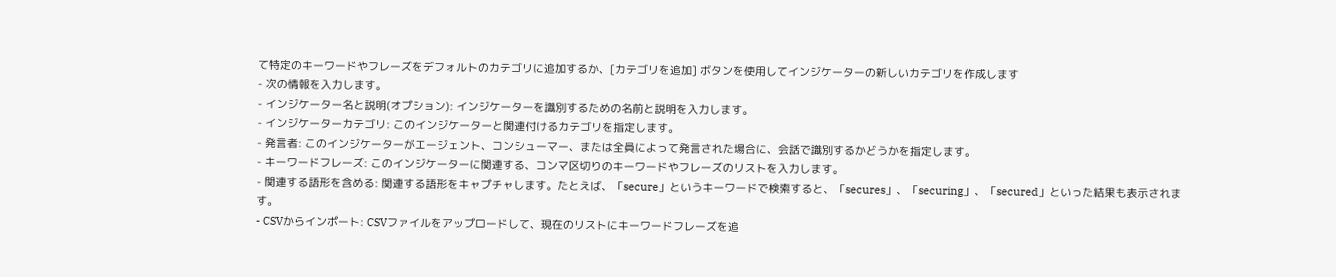て特定のキーワードやフレーズをデフォルトのカテゴリに追加するか、[カテゴリを追加] ボタンを使用してインジケーターの新しいカテゴリを作成します
- 次の情報を入力します。
- インジケーター名と説明(オプション): インジケーターを識別するための名前と説明を入力します。
- インジケーターカテゴリ: このインジケーターと関連付けるカテゴリを指定します。
- 発言者: このインジケーターがエージェント、コンシューマー、または全員によって発言された場合に、会話で識別するかどうかを指定します。
- キーワードフレーズ: このインジケーターに関連する、コンマ区切りのキーワードやフレーズのリストを入力します。
- 関連する語形を含める: 関連する語形をキャプチャします。たとえば、「secure」というキーワードで検索すると、「secures」、「securing」、「secured」といった結果も表示されます。
- CSVからインポート: CSVファイルをアップロードして、現在のリストにキーワードフレーズを追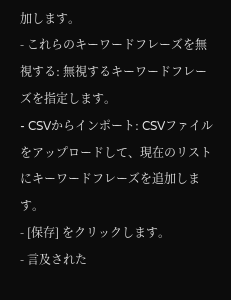加します。
- これらのキーワードフレーズを無視する: 無視するキーワードフレーズを指定します。
- CSVからインポート: CSVファイルをアップロードして、現在のリストにキーワードフレーズを追加します。
- [保存] をクリックします。
- 言及された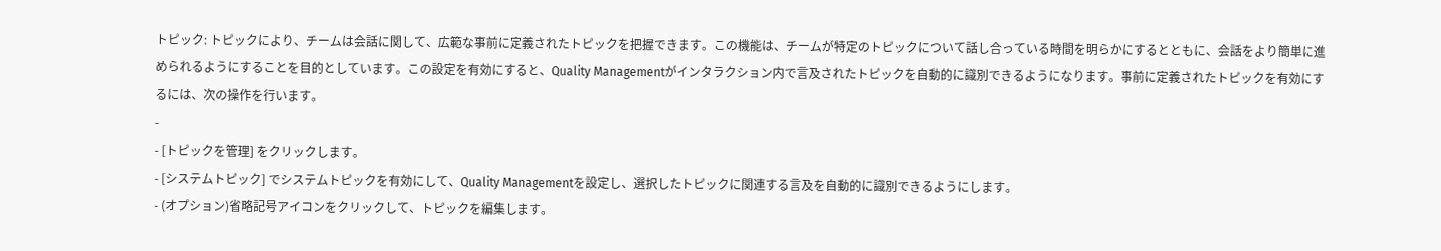トピック: トピックにより、チームは会話に関して、広範な事前に定義されたトピックを把握できます。この機能は、チームが特定のトピックについて話し合っている時間を明らかにするとともに、会話をより簡単に進められるようにすることを目的としています。この設定を有効にすると、Quality Managementがインタラクション内で言及されたトピックを自動的に識別できるようになります。事前に定義されたトピックを有効にするには、次の操作を行います。
-
- [トピックを管理] をクリックします。
- [システムトピック] でシステムトピックを有効にして、Quality Managementを設定し、選択したトピックに関連する言及を自動的に識別できるようにします。
- (オプション)省略記号アイコンをクリックして、トピックを編集します。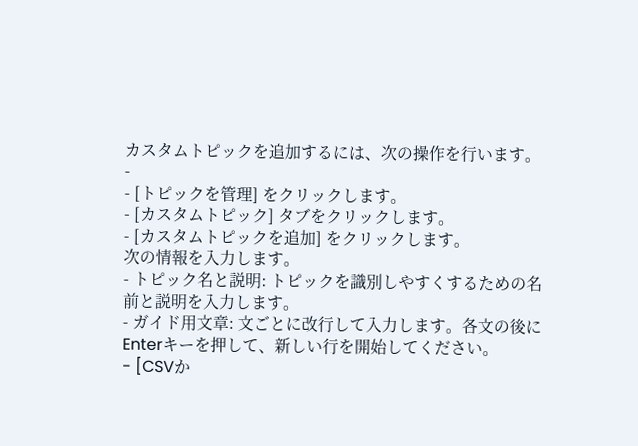カスタムトピックを追加するには、次の操作を行います。
-
- [トピックを管理] をクリックします。
- [カスタムトピック] タブをクリックします。
- [カスタムトピックを追加] をクリックします。
次の情報を入力します。
- トピック名と説明: トピックを識別しやすくするための名前と説明を入力します。
- ガイド用文章: 文ごとに改行して入力します。各文の後にEnterキーを押して、新しい行を開始してください。
- [CSVか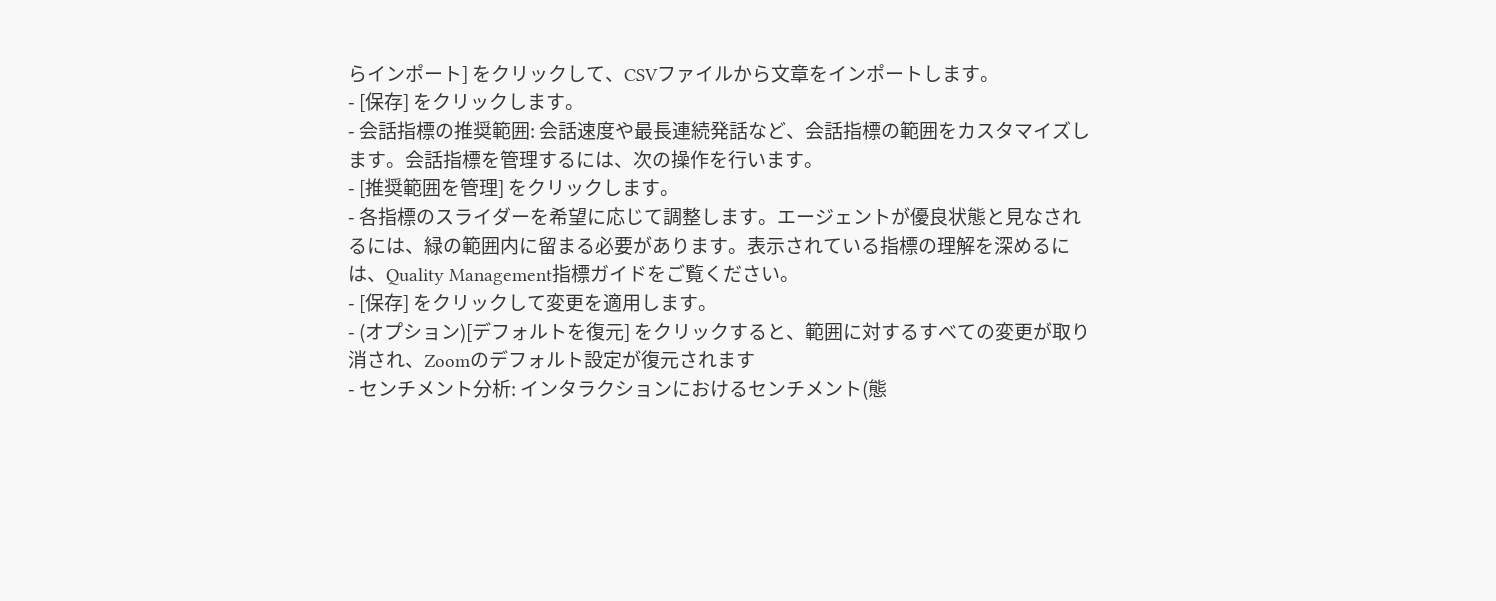らインポート] をクリックして、CSVファイルから文章をインポートします。
- [保存] をクリックします。
- 会話指標の推奨範囲: 会話速度や最長連続発話など、会話指標の範囲をカスタマイズします。会話指標を管理するには、次の操作を行います。
- [推奨範囲を管理] をクリックします。
- 各指標のスライダーを希望に応じて調整します。エージェントが優良状態と見なされるには、緑の範囲内に留まる必要があります。表示されている指標の理解を深めるには、Quality Management指標ガイドをご覧ください。
- [保存] をクリックして変更を適用します。
- (オプション)[デフォルトを復元] をクリックすると、範囲に対するすべての変更が取り消され、Zoomのデフォルト設定が復元されます
- センチメント分析: インタラクションにおけるセンチメント(態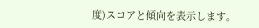度)スコアと傾向を表示します。